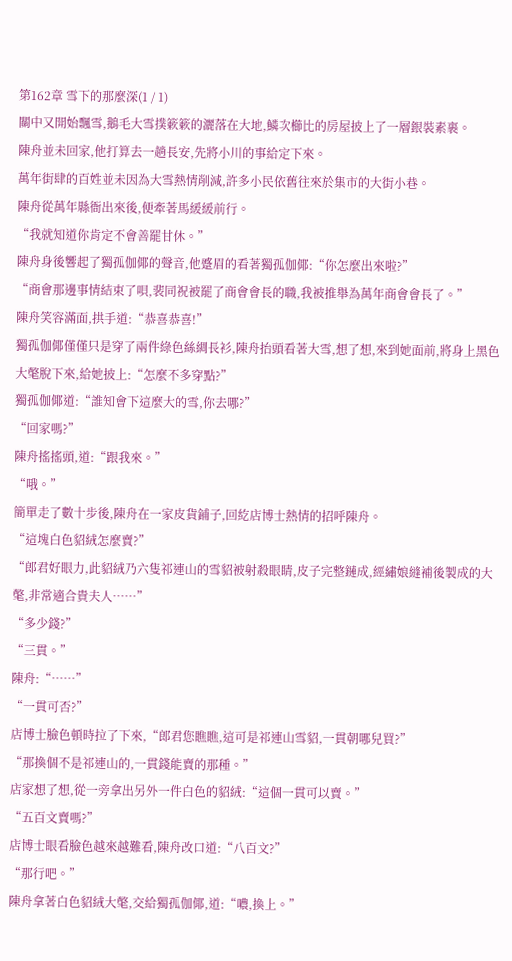第162章 雪下的那麼深(1 / 1)
關中又開始飄雪,鵝毛大雪撲簌簌的灑落在大地,鱗次櫛比的房屋披上了一層銀裝素裹。
陳舟並未回家,他打算去一趟長安,先將小川的事給定下來。
萬年街肆的百姓並未因為大雪熱情削減,許多小民依舊往來於集市的大街小巷。
陳舟從萬年縣衙出來後,便牽著馬緩緩前行。
“我就知道你肯定不會善罷甘休。”
陳舟身後響起了獨孤伽倻的聲音,他蹙眉的看著獨孤伽倻:“你怎麼出來啦?”
“商會那邊事情結束了唄,裴同祝被罷了商會會長的職,我被推舉為萬年商會會長了。”
陳舟笑容滿面,拱手道:“恭喜恭喜!”
獨孤伽倻僅僅只是穿了兩件綠色絲綢長衫,陳舟抬頭看著大雪,想了想,來到她面前,將身上黑色大氅脫下來,給她披上:“怎麼不多穿點?”
獨孤伽倻道:“誰知會下這麼大的雪,你去哪?”
“回家嗎?”
陳舟搖搖頭,道:“跟我來。”
“哦。”
簡單走了數十步後,陳舟在一家皮貨鋪子,回紇店博士熱情的招呼陳舟。
“這塊白色貂絨怎麼賣?”
“郎君好眼力,此貂絨乃六隻祁連山的雪貂被射殺眼睛,皮子完整鏈成,經繡娘縫補後製成的大氅,非常適合貴夫人……”
“多少錢?”
“三貫。”
陳舟:“……”
“一貫可否?”
店博士臉色頓時拉了下來,“郎君您瞧瞧,這可是祁連山雪貂,一貫朝哪兒買?”
“那換個不是祁連山的,一貫錢能賣的那種。”
店家想了想,從一旁拿出另外一件白色的貂絨:“這個一貫可以賣。”
“五百文賣嗎?”
店博士眼看臉色越來越難看,陳舟改口道:“八百文?”
“那行吧。”
陳舟拿著白色貂絨大氅,交給獨孤伽倻,道:“噥,換上。”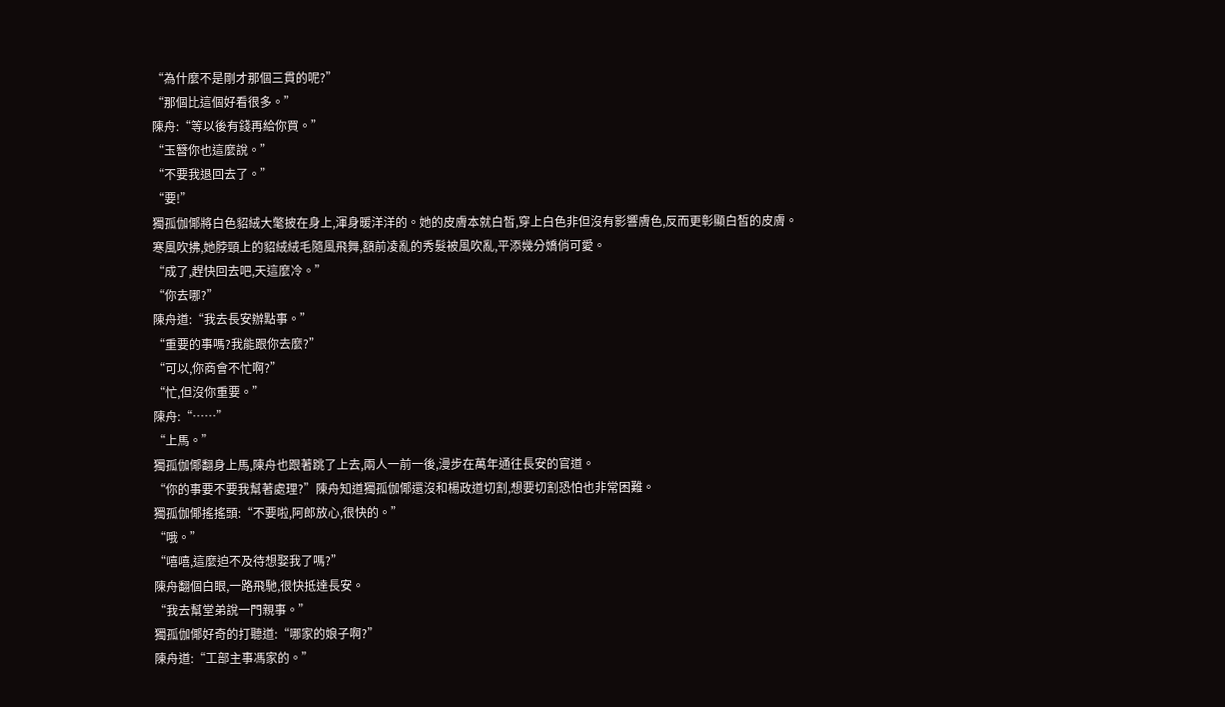“為什麼不是剛才那個三貫的呢?”
“那個比這個好看很多。”
陳舟:“等以後有錢再給你買。”
“玉簪你也這麼說。”
“不要我退回去了。”
“要!”
獨孤伽倻將白色貂絨大氅披在身上,渾身暖洋洋的。她的皮膚本就白皙,穿上白色非但沒有影響膚色,反而更彰顯白皙的皮膚。
寒風吹拂,她脖頸上的貂絨絨毛隨風飛舞,額前凌亂的秀髮被風吹亂,平添幾分嬌俏可愛。
“成了,趕快回去吧,天這麼冷。”
“你去哪?”
陳舟道:“我去長安辦點事。”
“重要的事嗎?我能跟你去麼?”
“可以,你商會不忙啊?”
“忙,但沒你重要。”
陳舟:“……”
“上馬。”
獨孤伽倻翻身上馬,陳舟也跟著跳了上去,兩人一前一後,漫步在萬年通往長安的官道。
“你的事要不要我幫著處理?”陳舟知道獨孤伽倻還沒和楊政道切割,想要切割恐怕也非常困難。
獨孤伽倻搖搖頭:“不要啦,阿郎放心,很快的。”
“哦。”
“嘻嘻,這麼迫不及待想娶我了嗎?”
陳舟翻個白眼,一路飛馳,很快抵達長安。
“我去幫堂弟說一門親事。”
獨孤伽倻好奇的打聽道:“哪家的娘子啊?”
陳舟道:“工部主事馮家的。”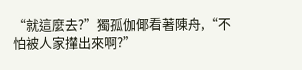“就這麼去?”獨孤伽倻看著陳舟,“不怕被人家攆出來啊?”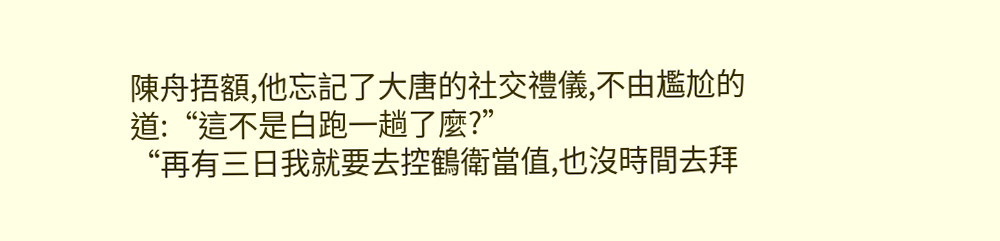陳舟捂額,他忘記了大唐的社交禮儀,不由尷尬的道:“這不是白跑一趟了麼?”
“再有三日我就要去控鶴衛當值,也沒時間去拜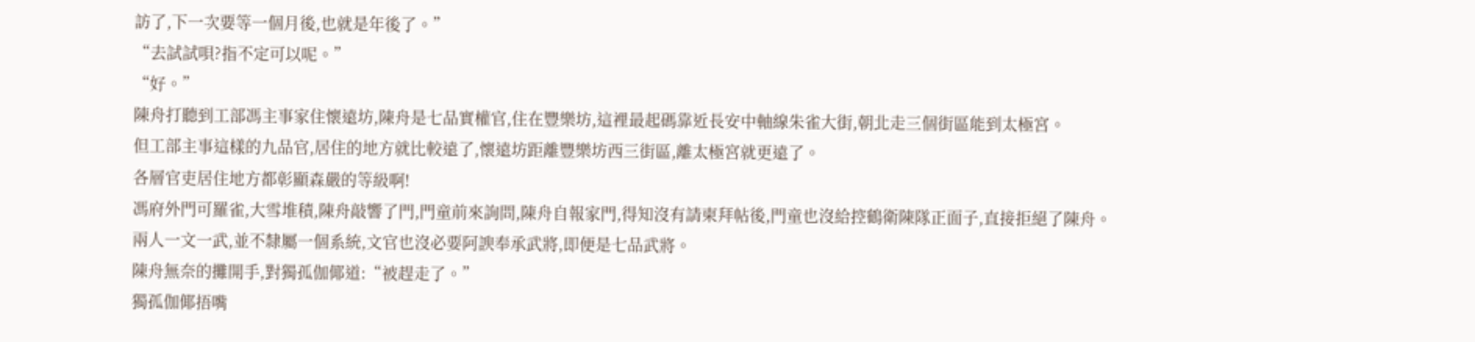訪了,下一次要等一個月後,也就是年後了。”
“去試試唄?指不定可以呢。”
“好。”
陳舟打聽到工部馮主事家住懷遠坊,陳舟是七品實權官,住在豐樂坊,這裡最起碼靠近長安中軸線朱雀大街,朝北走三個街區能到太極宮。
但工部主事這樣的九品官,居住的地方就比較遠了,懷遠坊距離豐樂坊西三街區,離太極宮就更遠了。
各層官吏居住地方都彰顯森嚴的等級啊!
馮府外門可羅雀,大雪堆積,陳舟敲響了門,門童前來詢問,陳舟自報家門,得知沒有請柬拜帖後,門童也沒給控鶴衛陳隊正面子,直接拒絕了陳舟。
兩人一文一武,並不隸屬一個系統,文官也沒必要阿諛奉承武將,即便是七品武將。
陳舟無奈的攤開手,對獨孤伽倻道:“被趕走了。”
獨孤伽倻捂嘴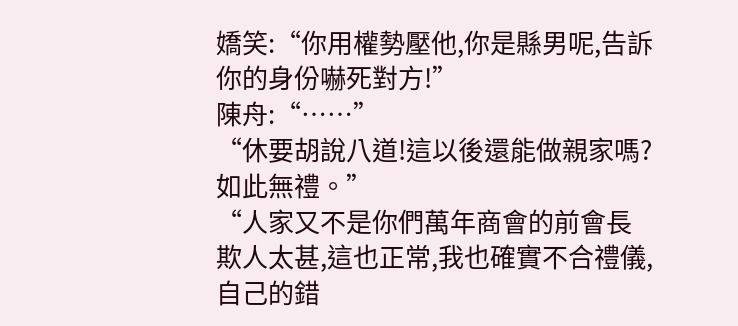嬌笑:“你用權勢壓他,你是縣男呢,告訴你的身份嚇死對方!”
陳舟:“……”
“休要胡說八道!這以後還能做親家嗎?如此無禮。”
“人家又不是你們萬年商會的前會長欺人太甚,這也正常,我也確實不合禮儀,自己的錯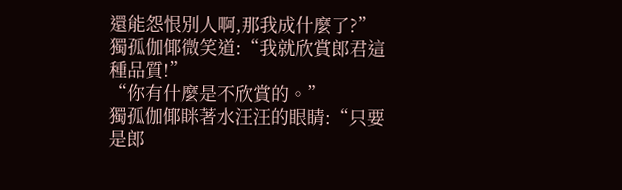還能怨恨別人啊,那我成什麼了?”
獨孤伽倻微笑道:“我就欣賞郎君這種品質!”
“你有什麼是不欣賞的。”
獨孤伽倻眯著水汪汪的眼睛:“只要是郎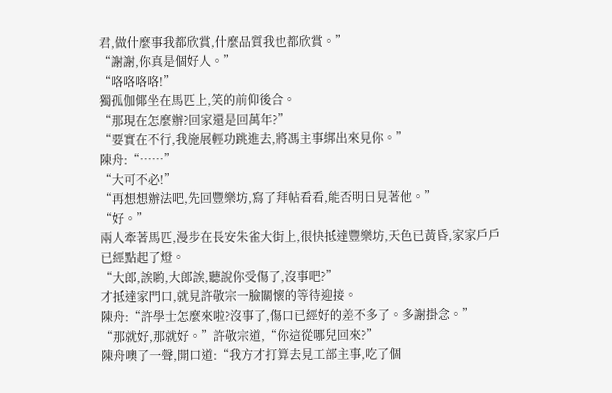君,做什麼事我都欣賞,什麼品質我也都欣賞。”
“謝謝,你真是個好人。”
“咯咯咯咯!”
獨孤伽倻坐在馬匹上,笑的前仰後合。
“那現在怎麼辦?回家還是回萬年?”
“要實在不行,我施展輕功跳進去,將馮主事綁出來見你。”
陳舟:“……”
“大可不必!”
“再想想辦法吧,先回豐樂坊,寫了拜帖看看,能否明日見著他。”
“好。”
兩人牽著馬匹,漫步在長安朱雀大街上,很快抵達豐樂坊,天色已黃昏,家家戶戶已經點起了燈。
“大郎,誒喲,大郎誒,聽說你受傷了,沒事吧?”
才抵達家門口,就見許敬宗一臉關懷的等待迎接。
陳舟:“許學士怎麼來啦?沒事了,傷口已經好的差不多了。多謝掛念。”
“那就好,那就好。”許敬宗道,“你這從哪兒回來?”
陳舟噢了一聲,開口道:“我方才打算去見工部主事,吃了個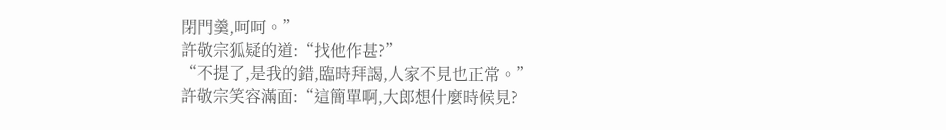閉門羹,呵呵。”
許敬宗狐疑的道:“找他作甚?”
“不提了,是我的錯,臨時拜謁,人家不見也正常。”
許敬宗笑容滿面:“這簡單啊,大郎想什麼時候見?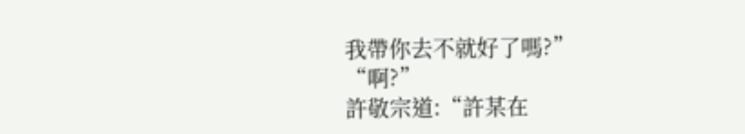我帶你去不就好了嗎?”
“啊?”
許敬宗道:“許某在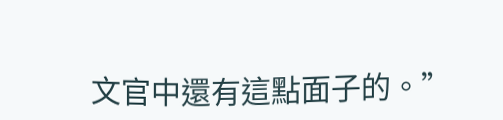文官中還有這點面子的。”